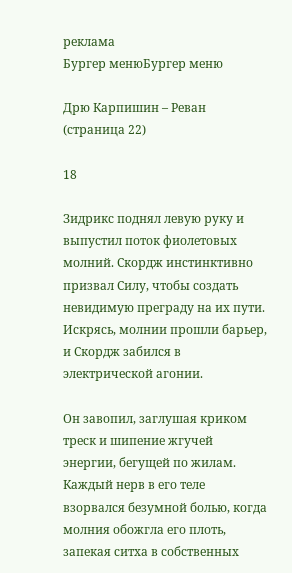реклама
Бургер менюБургер меню

Дрю Карпишин – Реван (страница 22)

18

Зидрикс поднял левую руку и выпустил поток фиолетовых молний. Скордж инстинктивно призвал Силу, чтобы создать невидимую преграду на их пути. Искрясь, молнии прошли барьер, и Скордж забился в электрической агонии.

Он завопил, заглушая криком треск и шипение жгучей энергии, бегущей по жилам. Каждый нерв в его теле взорвался безумной болью, когда молния обожгла его плоть, запекая ситха в собственных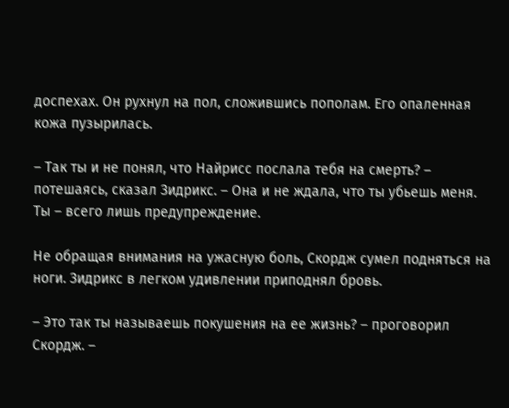доспехах. Он рухнул на пол, сложившись пополам. Его опаленная кожа пузырилась.

– Так ты и не понял, что Найрисс послала тебя на смерть? – потешаясь, сказал Зидрикс. – Она и не ждала, что ты убьешь меня. Ты – всего лишь предупреждение.

Не обращая внимания на ужасную боль, Скордж сумел подняться на ноги. Зидрикс в легком удивлении приподнял бровь.

– Это так ты называешь покушения на ее жизнь? – проговорил Скордж. –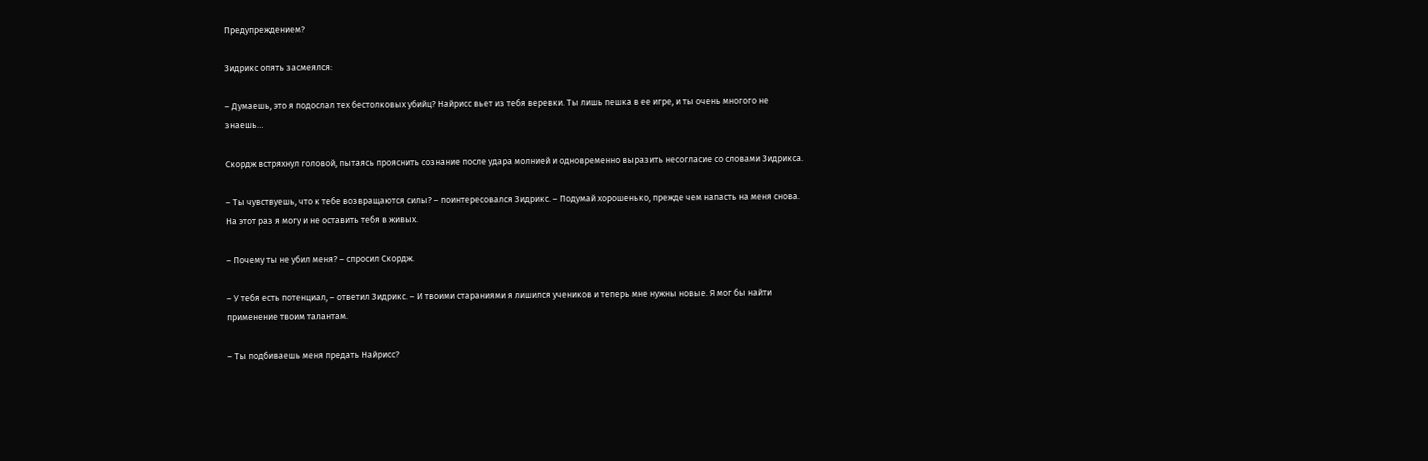Предупреждением?

Зидрикс опять засмеялся:

– Думаешь, это я подослал тех бестолковых убийц? Найрисс вьет из тебя веревки. Ты лишь пешка в ее игре, и ты очень многого не знаешь…

Скордж встряхнул головой, пытаясь прояснить сознание после удара молнией и одновременно выразить несогласие со словами Зидрикса.

– Ты чувствуешь, что к тебе возвращаются силы? – поинтересовался Зидрикс. – Подумай хорошенько, прежде чем напасть на меня снова. На этот раз я могу и не оставить тебя в живых.

– Почему ты не убил меня? – спросил Скордж.

– У тебя есть потенциал, – ответил Зидрикс. – И твоими стараниями я лишился учеников и теперь мне нужны новые. Я мог бы найти применение твоим талантам.

– Ты подбиваешь меня предать Найрисс?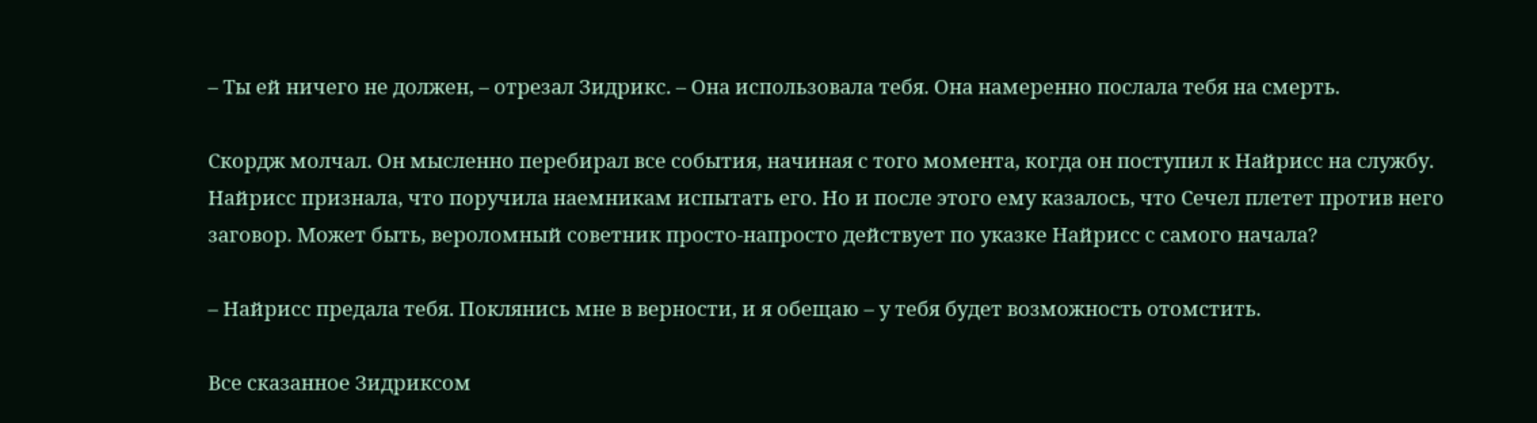– Ты ей ничего не должен, – отрезал Зидрикс. – Она использовала тебя. Она намеренно послала тебя на смерть.

Скордж молчал. Он мысленно перебирал все события, начиная с того момента, когда он поступил к Найрисс на службу. Найрисс признала, что поручила наемникам испытать его. Но и после этого ему казалось, что Сечел плетет против него заговор. Может быть, вероломный советник просто-напросто действует по указке Найрисс с самого начала?

– Найрисс предала тебя. Поклянись мне в верности, и я обещаю – у тебя будет возможность отомстить.

Все сказанное Зидриксом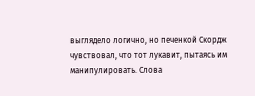выглядело логично, но печенкой Скордж чувствовал, что тот лукавит, пытаясь им манипулировать. Слова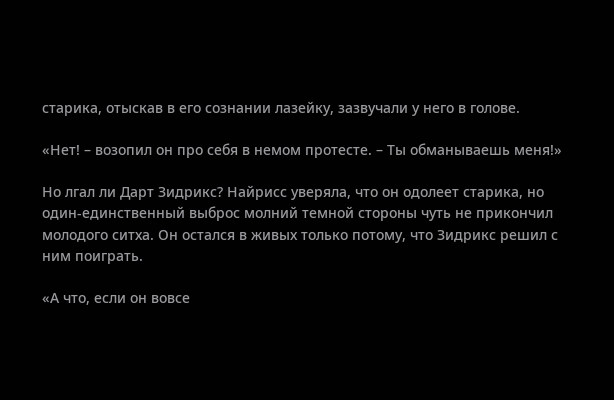старика, отыскав в его сознании лазейку, зазвучали у него в голове.

«Нет! – возопил он про себя в немом протесте. – Ты обманываешь меня!»

Но лгал ли Дарт Зидрикс? Найрисс уверяла, что он одолеет старика, но один-единственный выброс молний темной стороны чуть не прикончил молодого ситха. Он остался в живых только потому, что Зидрикс решил с ним поиграть.

«А что, если он вовсе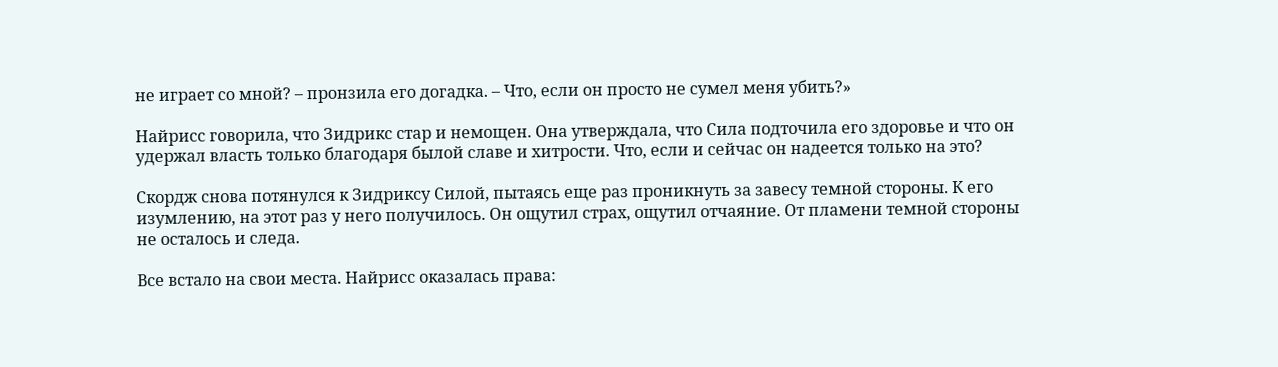не играет со мной? – пронзила его догадка. – Что, если он просто не сумел меня убить?»

Найрисс говорила, что Зидрикс стар и немощен. Она утверждала, что Сила подточила его здоровье и что он удержал власть только благодаря былой славе и хитрости. Что, если и сейчас он надеется только на это?

Скордж снова потянулся к Зидриксу Силой, пытаясь еще раз проникнуть за завесу темной стороны. К его изумлению, на этот раз у него получилось. Он ощутил страх, ощутил отчаяние. От пламени темной стороны не осталось и следа.

Все встало на свои места. Найрисс оказалась права: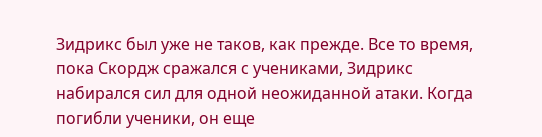Зидрикс был уже не таков, как прежде. Все то время, пока Скордж сражался с учениками, Зидрикс набирался сил для одной неожиданной атаки. Когда погибли ученики, он еще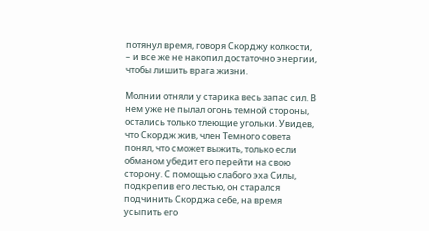потянул время, говоря Скорджу колкости, – и все же не накопил достаточно энергии, чтобы лишить врага жизни.

Молнии отняли у старика весь запас сил. В нем уже не пылал огонь темной стороны, остались только тлеющие угольки. Увидев, что Скордж жив, член Темного совета понял, что сможет выжить, только если обманом убедит его перейти на свою сторону. С помощью слабого эха Силы, подкрепив его лестью, он старался подчинить Скорджа себе, на время усыпить его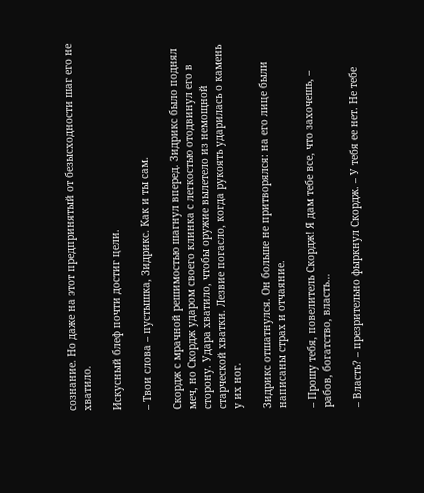сознание. Но даже на этот предпринятый от безысходности шаг его не хватило.

Искусный блеф почти достиг цели.

– Твои слова – пустышка, Зидрикс. Как и ты сам.

Скордж с мрачной решимостью шагнул вперед. Зидрикс было поднял меч, но Скордж ударом своего клинка с легкостью отодвинул его в сторону. Удара хватило, чтобы оружие вылетело из немощной старческой хватки. Лезвие погасло, когда рукоять ударилась о камень у их ног.

Зидрикс отшатнулся. Он больше не притворялся: на его лице были написаны страх и отчаяние.

– Прошу тебя, повелитель Скордж! Я дам тебе все, что захочешь, – рабов, богатство, власть…

– Власть? – презрительно фыркнул Скордж. – У тебя ее нет. Не тебе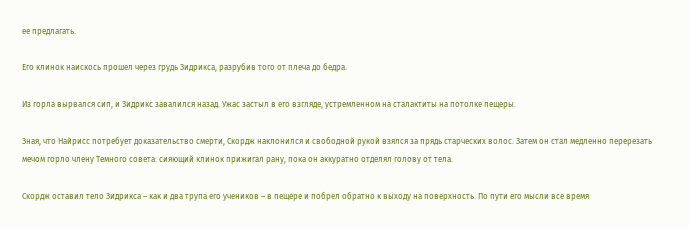ее предлагать.

Его клинок наискось прошел через грудь Зидрикса, разрубив того от плеча до бедра.

Из горла вырвался сип, и Зидрикс завалился назад. Ужас застыл в его взгляде, устремленном на сталактиты на потолке пещеры.

Зная, что Найрисс потребует доказательство смерти, Скордж наклонился и свободной рукой взялся за прядь старческих волос. Затем он стал медленно перерезать мечом горло члену Темного совета: сияющий клинок прижигал рану, пока он аккуратно отделял голову от тела.

Скордж оставил тело Зидрикса – как и два трупа его учеников – в пещере и побрел обратно к выходу на поверхность. По пути его мысли все время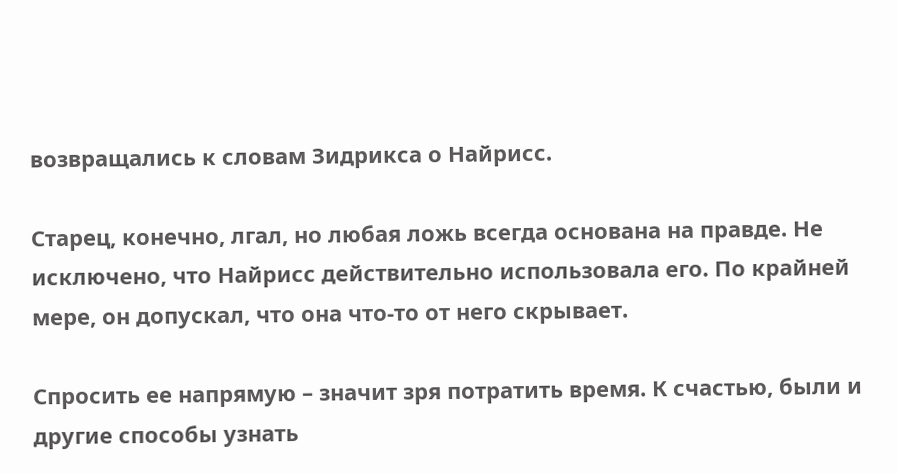возвращались к словам Зидрикса о Найрисс.

Старец, конечно, лгал, но любая ложь всегда основана на правде. Не исключено, что Найрисс действительно использовала его. По крайней мере, он допускал, что она что-то от него скрывает.

Спросить ее напрямую – значит зря потратить время. К счастью, были и другие способы узнать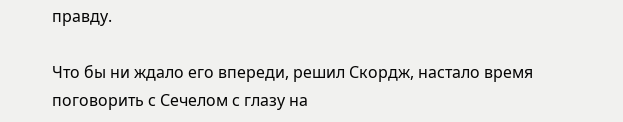правду.

Что бы ни ждало его впереди, решил Скордж, настало время поговорить с Сечелом с глазу на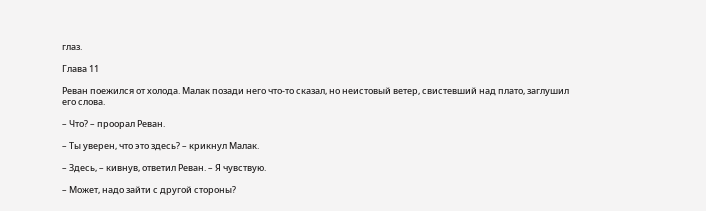глаз.

Глава 11

Реван поежился от холода. Малак позади него что-то сказал, но неистовый ветер, свистевший над плато, заглушил его слова.

– Что? – проорал Реван.

– Ты уверен, что это здесь? – крикнул Малак.

– Здесь, – кивнув, ответил Реван. – Я чувствую.

– Может, надо зайти с другой стороны?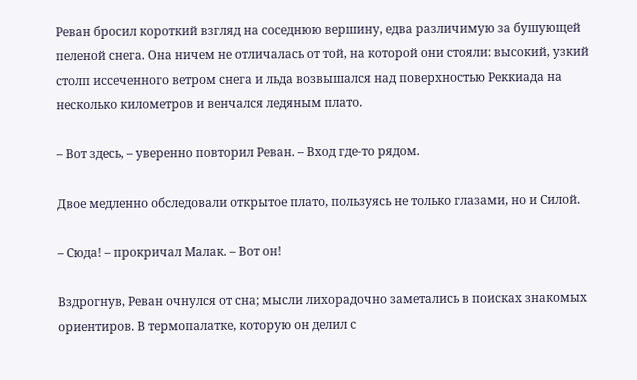Реван бросил короткий взгляд на соседнюю вершину, едва различимую за бушующей пеленой снега. Она ничем не отличалась от той, на которой они стояли: высокий, узкий столп иссеченного ветром снега и льда возвышался над поверхностью Реккиада на несколько километров и венчался ледяным плато.

– Вот здесь, – уверенно повторил Реван. – Вход где-то рядом.

Двое медленно обследовали открытое плато, пользуясь не только глазами, но и Силой.

– Сюда! – прокричал Малак. – Вот он!

Вздрогнув, Реван очнулся от сна; мысли лихорадочно заметались в поисках знакомых ориентиров. В термопалатке, которую он делил с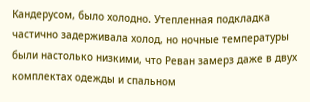Кандерусом, было холодно. Утепленная подкладка частично задерживала холод, но ночные температуры были настолько низкими, что Реван замерз даже в двух комплектах одежды и спальном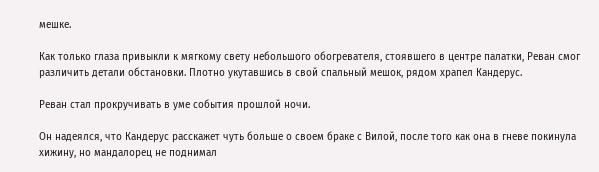мешке.

Как только глаза привыкли к мягкому свету небольшого обогревателя, стоявшего в центре палатки, Реван смог различить детали обстановки. Плотно укутавшись в свой спальный мешок, рядом храпел Кандерус.

Реван стал прокручивать в уме события прошлой ночи.

Он надеялся, что Кандерус расскажет чуть больше о своем браке с Вилой, после того как она в гневе покинула хижину, но мандалорец не поднимал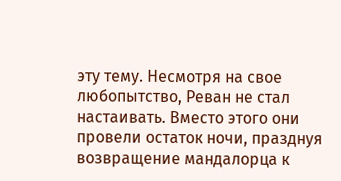эту тему. Несмотря на свое любопытство, Реван не стал настаивать. Вместо этого они провели остаток ночи, празднуя возвращение мандалорца к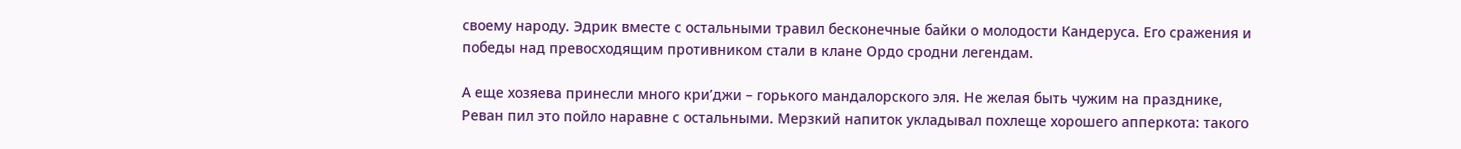своему народу. Эдрик вместе с остальными травил бесконечные байки о молодости Кандеруса. Его сражения и победы над превосходящим противником стали в клане Ордо сродни легендам.

А еще хозяева принесли много кри’джи – горького мандалорского эля. Не желая быть чужим на празднике, Реван пил это пойло наравне с остальными. Мерзкий напиток укладывал похлеще хорошего апперкота: такого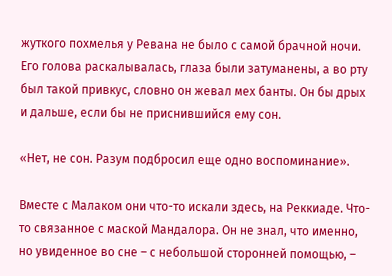жуткого похмелья у Ревана не было с самой брачной ночи. Его голова раскалывалась, глаза были затуманены, а во рту был такой привкус, словно он жевал мех банты. Он бы дрых и дальше, если бы не приснившийся ему сон.

«Нет, не сон. Разум подбросил еще одно воспоминание».

Вместе с Малаком они что-то искали здесь, на Реккиаде. Что-то связанное с маской Мандалора. Он не знал, что именно, но увиденное во сне – с небольшой сторонней помощью, –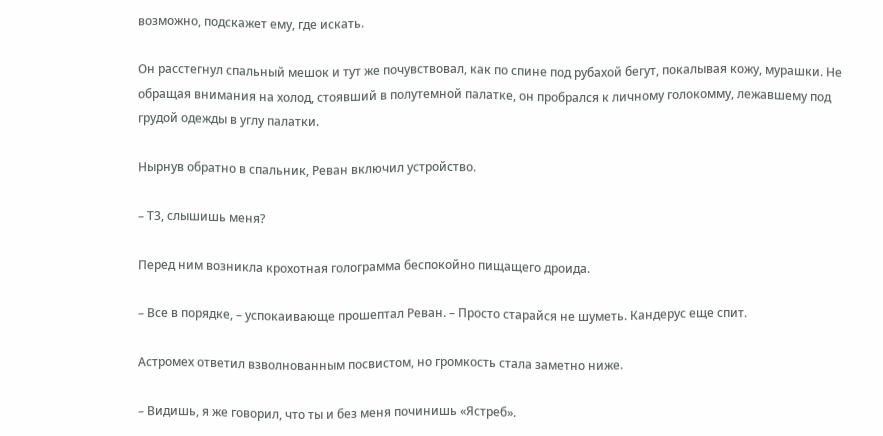возможно, подскажет ему, где искать.

Он расстегнул спальный мешок и тут же почувствовал, как по спине под рубахой бегут, покалывая кожу, мурашки. Не обращая внимания на холод, стоявший в полутемной палатке, он пробрался к личному голокомму, лежавшему под грудой одежды в углу палатки.

Нырнув обратно в спальник, Реван включил устройство.

– Т3, слышишь меня?

Перед ним возникла крохотная голограмма беспокойно пищащего дроида.

– Все в порядке, – успокаивающе прошептал Реван. – Просто старайся не шуметь. Кандерус еще спит.

Астромех ответил взволнованным посвистом, но громкость стала заметно ниже.

– Видишь, я же говорил, что ты и без меня починишь «Ястреб».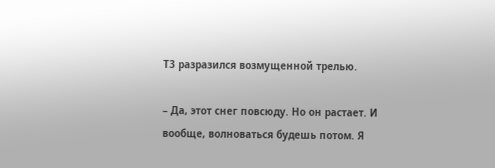Т3 разразился возмущенной трелью.

– Да, этот снег повсюду. Но он растает. И вообще, волноваться будешь потом. Я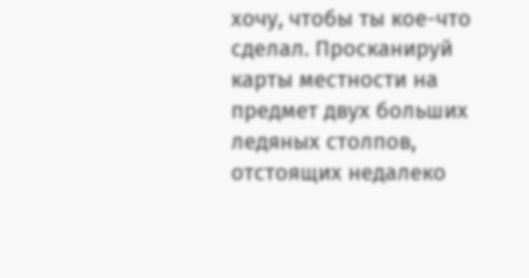хочу, чтобы ты кое-что сделал. Просканируй карты местности на предмет двух больших ледяных столпов, отстоящих недалеко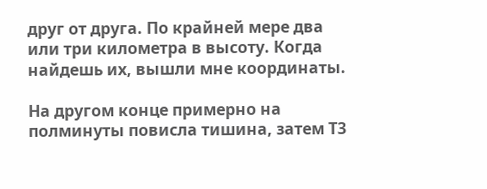друг от друга. По крайней мере два или три километра в высоту. Когда найдешь их, вышли мне координаты.

На другом конце примерно на полминуты повисла тишина, затем Т3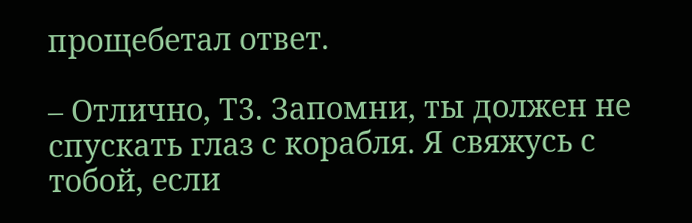прощебетал ответ.

– Отлично, Т3. Запомни, ты должен не спускать глаз с корабля. Я свяжусь с тобой, если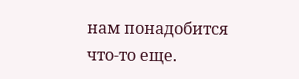нам понадобится что-то еще.